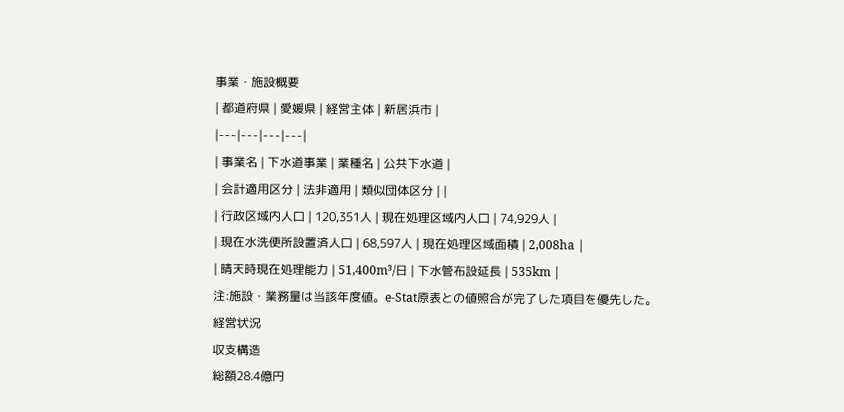事業・施設概要
| 都道府県 | 愛媛県 | 経営主体 | 新居浜市 |
|---|---|---|---|
| 事業名 | 下水道事業 | 業種名 | 公共下水道 |
| 会計適用区分 | 法非適用 | 類似団体区分 | |
| 行政区域内人口 | 120,351人 | 現在処理区域内人口 | 74,929人 |
| 現在水洗便所設置済人口 | 68,597人 | 現在処理区域面積 | 2,008ha |
| 晴天時現在処理能力 | 51,400m³/日 | 下水管布設延長 | 535km |
注:施設・業務量は当該年度値。e-Stat原表との値照合が完了した項目を優先した。
経営状況
収支構造
総額28.4億円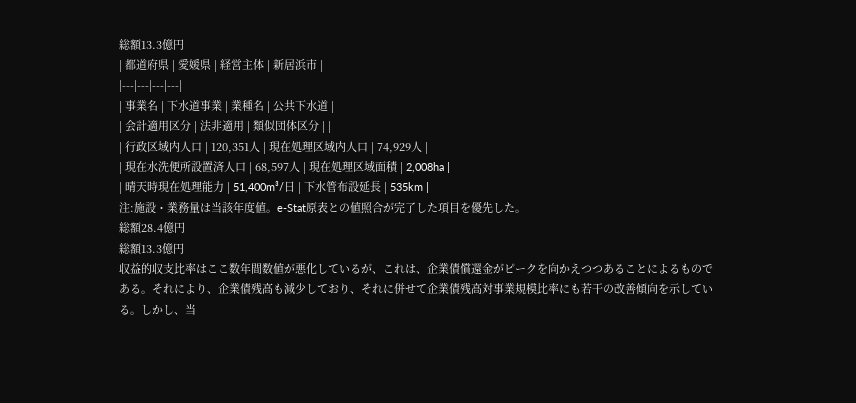総額13.3億円
| 都道府県 | 愛媛県 | 経営主体 | 新居浜市 |
|---|---|---|---|
| 事業名 | 下水道事業 | 業種名 | 公共下水道 |
| 会計適用区分 | 法非適用 | 類似団体区分 | |
| 行政区域内人口 | 120,351人 | 現在処理区域内人口 | 74,929人 |
| 現在水洗便所設置済人口 | 68,597人 | 現在処理区域面積 | 2,008ha |
| 晴天時現在処理能力 | 51,400m³/日 | 下水管布設延長 | 535km |
注:施設・業務量は当該年度値。e-Stat原表との値照合が完了した項目を優先した。
総額28.4億円
総額13.3億円
収益的収支比率はここ数年間数値が悪化しているが、これは、企業債償還金がピークを向かえつつあることによるものである。それにより、企業債残高も減少しており、それに併せて企業債残高対事業規模比率にも若干の改善傾向を示している。しかし、当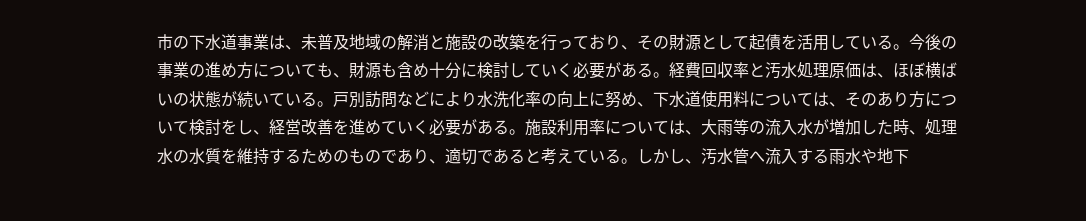市の下水道事業は、未普及地域の解消と施設の改築を行っており、その財源として起債を活用している。今後の事業の進め方についても、財源も含め十分に検討していく必要がある。経費回収率と汚水処理原価は、ほぼ横ばいの状態が続いている。戸別訪問などにより水洗化率の向上に努め、下水道使用料については、そのあり方について検討をし、経営改善を進めていく必要がある。施設利用率については、大雨等の流入水が増加した時、処理水の水質を維持するためのものであり、適切であると考えている。しかし、汚水管へ流入する雨水や地下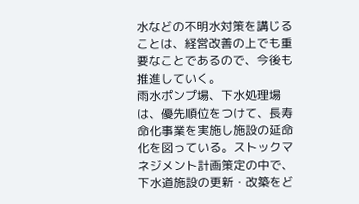水などの不明水対策を講じることは、経営改善の上でも重要なことであるので、今後も推進していく。
雨水ポンプ場、下水処理場は、優先順位をつけて、長寿命化事業を実施し施設の延命化を図っている。ストックマネジメント計画策定の中で、下水道施設の更新・改築をど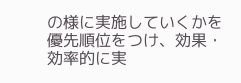の様に実施していくかを優先順位をつけ、効果・効率的に実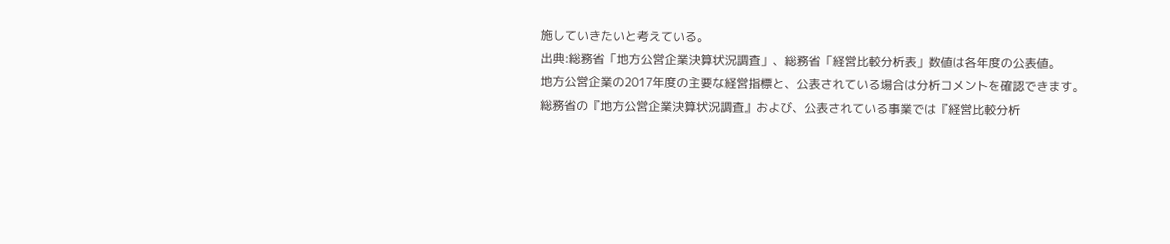施していきたいと考えている。
出典:総務省「地方公営企業決算状況調査」、総務省「経営比較分析表」数値は各年度の公表値。
地方公営企業の2017年度の主要な経営指標と、公表されている場合は分析コメントを確認できます。
総務省の『地方公営企業決算状況調査』および、公表されている事業では『経営比較分析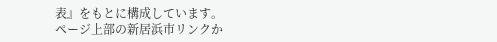表』をもとに構成しています。
ページ上部の新居浜市リンクか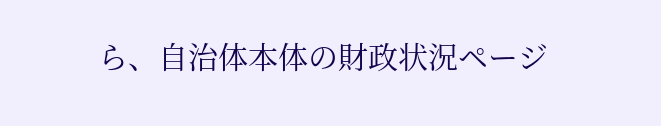ら、自治体本体の財政状況ページ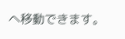へ移動できます。